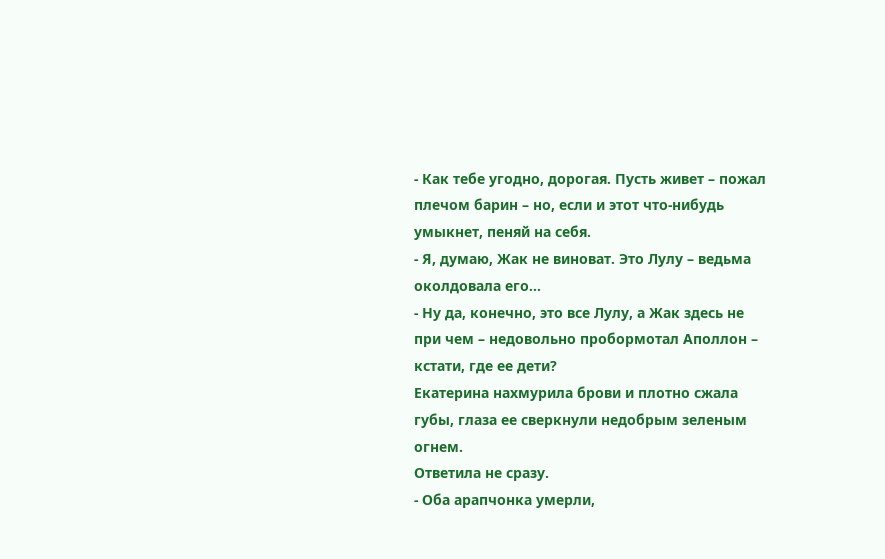- Как тебе угодно, дорогая. Пусть живет – пожал плечом барин – но, если и этот что-нибудь умыкнет, пеняй на себя.
- Я, думаю, Жак не виноват. Это Лулу – ведьма околдовала его…
- Ну да, конечно, это все Лулу, а Жак здесь не при чем – недовольно пробормотал Аполлон – кстати, где ее дети?
Екатерина нахмурила брови и плотно сжала губы, глаза ее сверкнули недобрым зеленым огнем.
Ответила не сразу.
- Оба арапчонка умерли,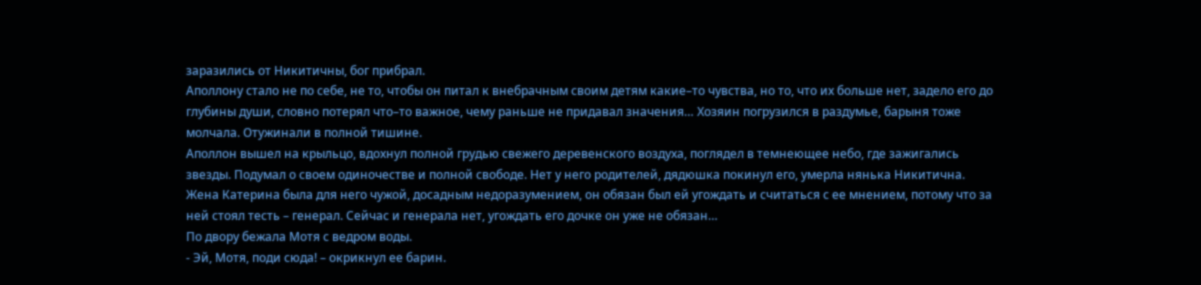заразились от Никитичны, бог прибрал.
Аполлону стало не по себе, не то, чтобы он питал к внебрачным своим детям какие–то чувства, но то, что их больше нет, задело его до глубины души, словно потерял что–то важное, чему раньше не придавал значения… Хозяин погрузился в раздумье, барыня тоже молчала. Отужинали в полной тишине.
Аполлон вышел на крыльцо, вдохнул полной грудью свежего деревенского воздуха, поглядел в темнеющее небо, где зажигались звезды. Подумал о своем одиночестве и полной свободе. Нет у него родителей, дядюшка покинул его, умерла нянька Никитична. Жена Катерина была для него чужой, досадным недоразумением, он обязан был ей угождать и считаться с ее мнением, потому что за ней стоял тесть – генерал. Сейчас и генерала нет, угождать его дочке он уже не обязан…
По двору бежала Мотя с ведром воды.
- Эй, Мотя, поди сюда! – окрикнул ее барин.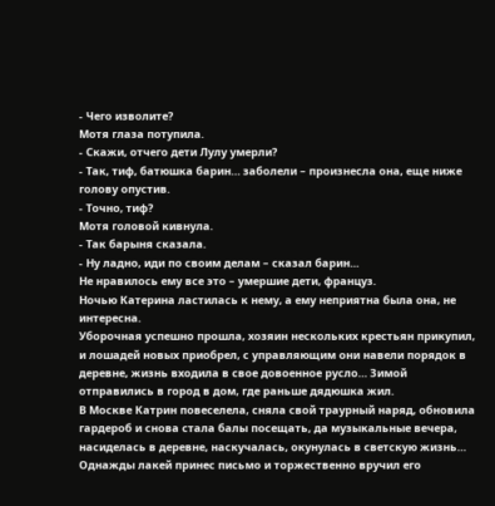- Чего изволите?
Мотя глаза потупила.
- Скажи, отчего дети Лулу умерли?
- Так, тиф, батюшка барин… заболели – произнесла она, еще ниже голову опустив.
- Точно, тиф?
Мотя головой кивнула.
- Так барыня сказала.
- Ну ладно, иди по своим делам – сказал барин...
Не нравилось ему все это – умершие дети, француз.
Ночью Катерина ластилась к нему, а ему неприятна была она, не интересна.
Уборочная успешно прошла, хозяин нескольких крестьян прикупил, и лошадей новых приобрел, с управляющим они навели порядок в деревне, жизнь входила в свое довоенное русло… Зимой отправились в город в дом, где раньше дядюшка жил.
В Москве Катрин повеселела, сняла свой траурный наряд, обновила гардероб и снова стала балы посещать, да музыкальные вечера, насиделась в деревне, наскучалась, окунулась в светскую жизнь…
Однажды лакей принес письмо и торжественно вручил его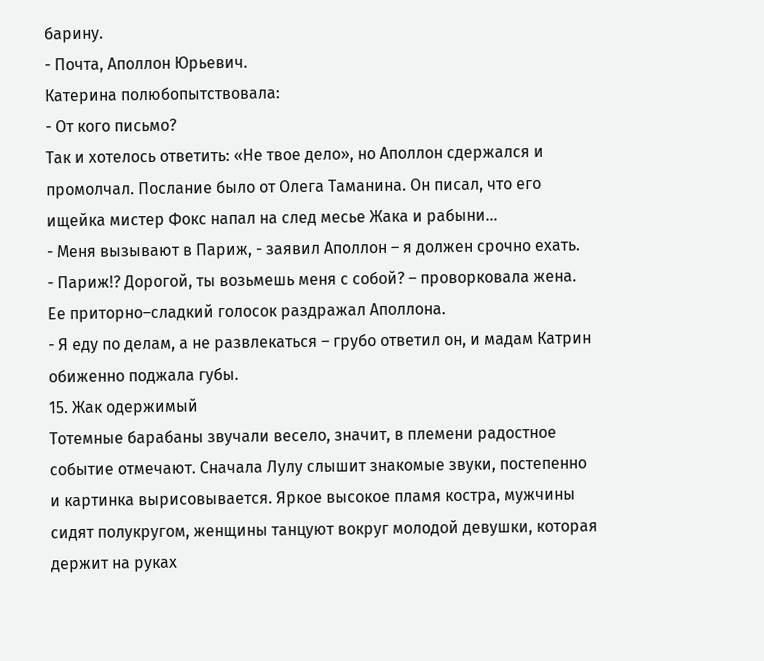барину.
- Почта, Аполлон Юрьевич.
Катерина полюбопытствовала:
- От кого письмо?
Так и хотелось ответить: «Не твое дело», но Аполлон сдержался и промолчал. Послание было от Олега Таманина. Он писал, что его ищейка мистер Фокс напал на след месье Жака и рабыни…
- Меня вызывают в Париж, - заявил Аполлон – я должен срочно ехать.
- Париж!? Дорогой, ты возьмешь меня с собой? – проворковала жена.
Ее приторно–сладкий голосок раздражал Аполлона.
- Я еду по делам, а не развлекаться – грубо ответил он, и мадам Катрин обиженно поджала губы.
15. Жак одержимый
Тотемные барабаны звучали весело, значит, в племени радостное событие отмечают. Сначала Лулу слышит знакомые звуки, постепенно и картинка вырисовывается. Яркое высокое пламя костра, мужчины сидят полукругом, женщины танцуют вокруг молодой девушки, которая держит на руках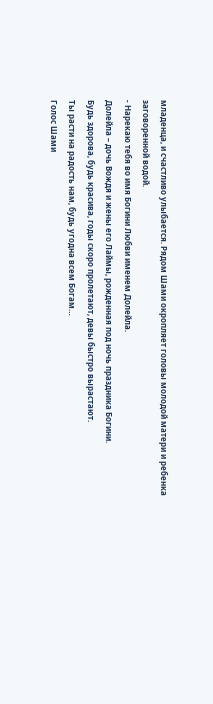младенца, и счастливо улыбается. Рядом Шами окропляет головы молодой матери и ребенка заговоренной водой.
- Нарекаю тебя во имя Богини Любви именем Долейла.
Долейла – дочь Вождя и жены его Лаймы, рожденная под ночь праздника Богини.
Будь здорова, будь красива, годы скоро пролетают, девы быстро вырастают.
Ты расти на радость нам, будь угодна всем Богам…
Голос Шами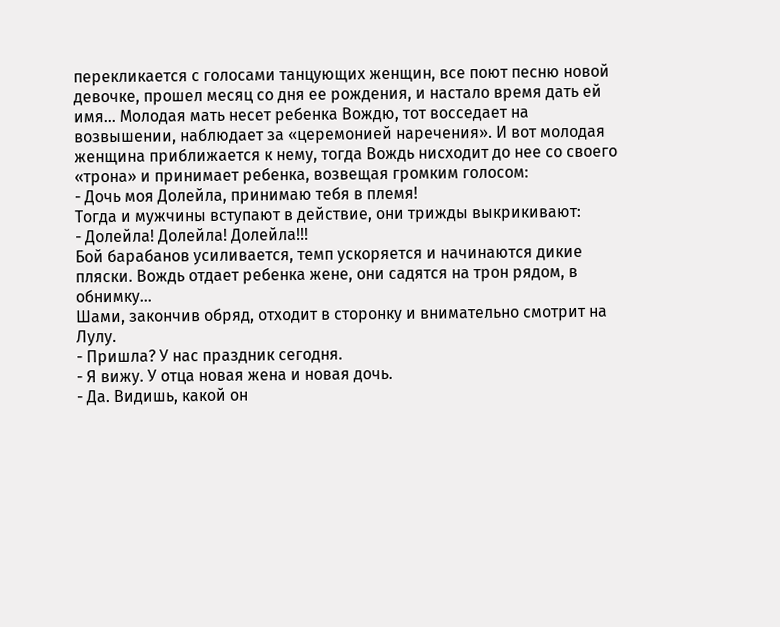перекликается с голосами танцующих женщин, все поют песню новой девочке, прошел месяц со дня ее рождения, и настало время дать ей имя… Молодая мать несет ребенка Вождю, тот восседает на возвышении, наблюдает за «церемонией наречения». И вот молодая женщина приближается к нему, тогда Вождь нисходит до нее со своего «трона» и принимает ребенка, возвещая громким голосом:
- Дочь моя Долейла, принимаю тебя в племя!
Тогда и мужчины вступают в действие, они трижды выкрикивают:
- Долейла! Долейла! Долейла!!!
Бой барабанов усиливается, темп ускоряется и начинаются дикие пляски. Вождь отдает ребенка жене, они садятся на трон рядом, в обнимку…
Шами, закончив обряд, отходит в сторонку и внимательно смотрит на Лулу.
- Пришла? У нас праздник сегодня.
- Я вижу. У отца новая жена и новая дочь.
- Да. Видишь, какой он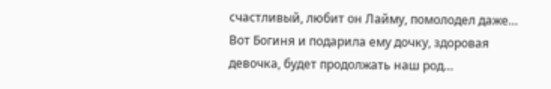счастливый, любит он Лайму, помолодел даже… Вот Богиня и подарила ему дочку, здоровая девочка, будет продолжать наш род…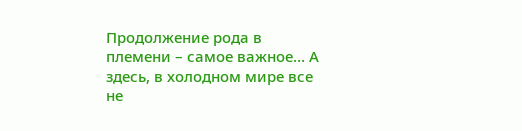Продолжение рода в племени – самое важное… А здесь, в холодном мире все не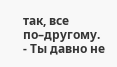так, все по–другому.
- Ты давно не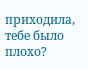приходила, тебе было плохо?